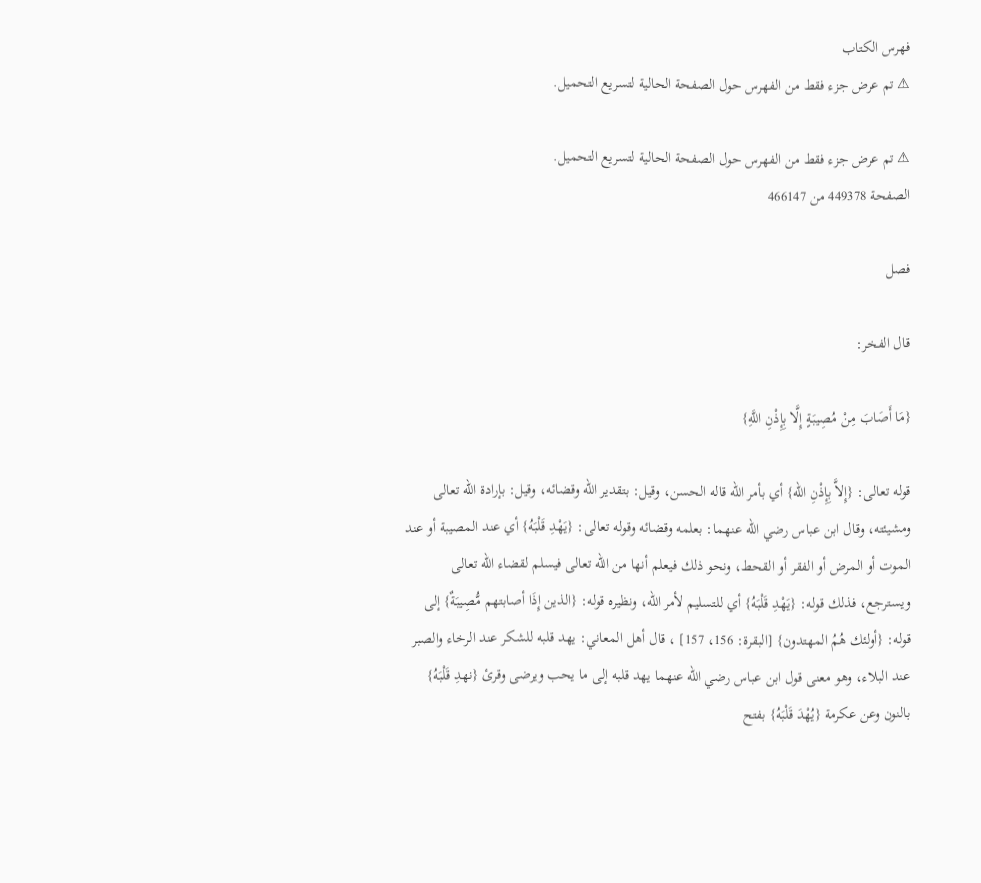فهرس الكتاب
⚠ تم عرض جزء فقط من الفهرس حول الصفحة الحالية لتسريع التحميل.

⚠ تم عرض جزء فقط من الفهرس حول الصفحة الحالية لتسريع التحميل.
الصفحة 449378 من 466147

فصل

قال الفخر:

{مَا أَصَابَ مِنْ مُصِيبَةٍ إِلَّا بِإِذْنِ اللَّهِ}

قوله تعالى: {إِلاَّ بِإِذْنِ الله} أي بأمر الله قاله الحسن، وقيل: بتقدير الله وقضائه، وقيل: بإرادة الله تعالى ومشيئته، وقال ابن عباس رضي الله عنهما: بعلمه وقضائه وقوله تعالى: {يَهْدِ قَلْبَهُ} أي عند المصيبة أو عند الموت أو المرض أو الفقر أو القحط، ونحو ذلك فيعلم أنها من الله تعالى فيسلم لقضاء الله تعالى ويسترجع، فذلك قوله: {يَهْدِ قَلْبَهُ} أي للتسليم لأمر الله، ونظيره قوله: {الذين إِذَا أصابتهم مُّصِيبَةٌ} إلى قوله: {أولئك هُمُ المهتدون} [البقرة: 156، 157] ، قال أهل المعاني: يهد قلبه للشكر عند الرخاء والصبر عند البلاء، وهو معنى قول ابن عباس رضي الله عنهما يهد قلبه إلى ما يحب ويرضى وقرئ {نهدِ قَلْبَهُ} بالنون وعن عكرمة {يُهْدَ قَلْبَهُ} بفتح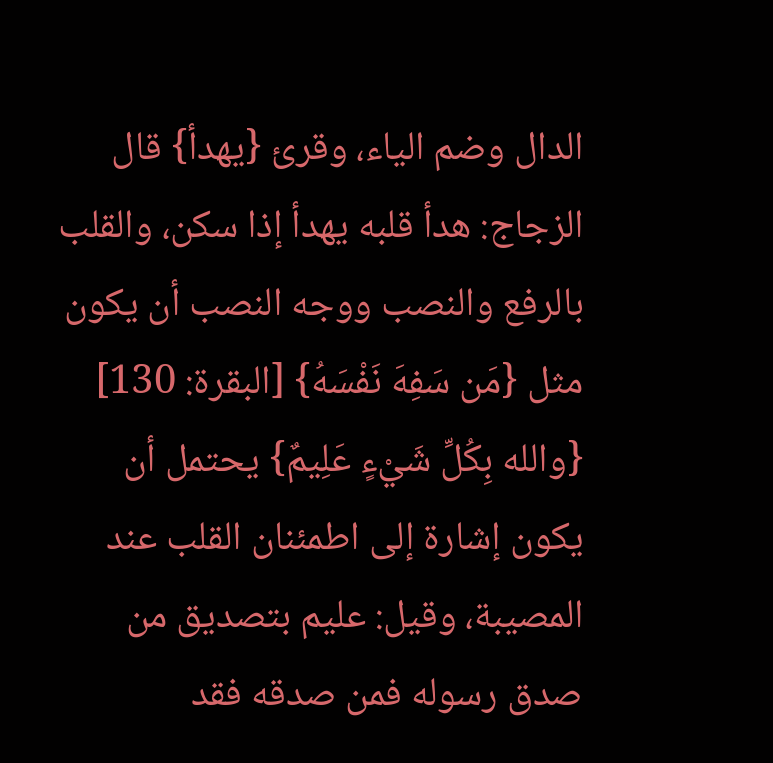الدال وضم الياء، وقرئ {يهدأ} قال الزجاج: هدأ قلبه يهدأ إذا سكن، والقلب بالرفع والنصب ووجه النصب أن يكون مثل {مَن سَفِهَ نَفْسَهُ} [البقرة: 130] {والله بِكُلِّ شَيْءٍ عَلِيمٌ} يحتمل أن يكون إشارة إلى اطمئنان القلب عند المصيبة، وقيل: عليم بتصديق من صدق رسوله فمن صدقه فقد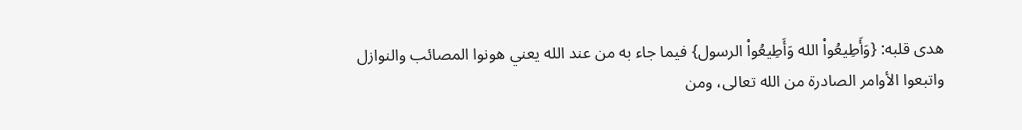هدى قلبه: {وَأَطِيعُواْ الله وَأَطِيعُواْ الرسول} فيما جاء به من عند الله يعني هونوا المصائب والنوازل واتبعوا الأوامر الصادرة من الله تعالى، ومن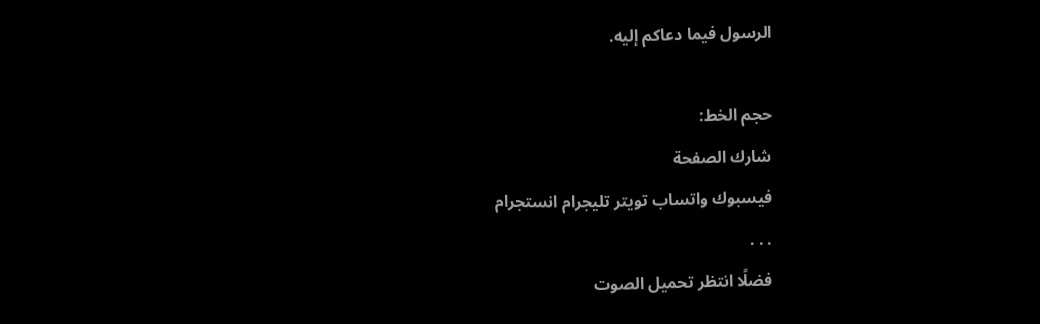الرسول فيما دعاكم إليه.

حجم الخط:
شارك الصفحة
فيسبوك واتساب تويتر تليجرام انستجرام
. . .
فضلًا انتظر تحميل الصوت